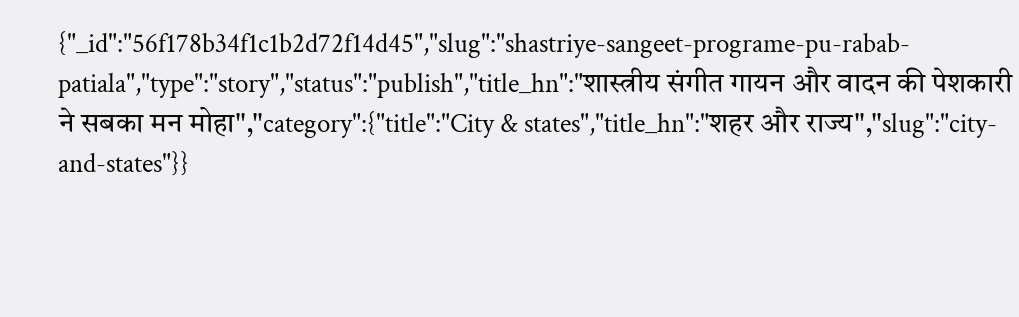{"_id":"56f178b34f1c1b2d72f14d45","slug":"shastriye-sangeet-programe-pu-rabab-patiala","type":"story","status":"publish","title_hn":"शास्त्रीय संगीत गायन और वादन की पेशकारी ने सबका मन मोहा","category":{"title":"City & states","title_hn":"शहर और राज्य","slug":"city-and-states"}}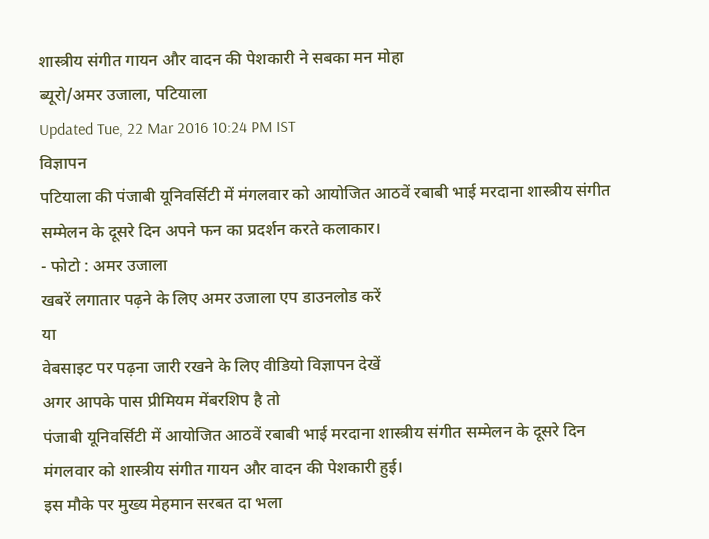शास्त्रीय संगीत गायन और वादन की पेशकारी ने सबका मन मोहा
ब्यूरो/अमर उजाला, पटियाला
Updated Tue, 22 Mar 2016 10:24 PM IST
विज्ञापन
पटियाला की पंजाबी यूनिवर्सिटी में मंगलवार को आयोजित आठवें रबाबी भाई मरदाना शास्त्रीय संगीत सम्मेलन के दूसरे दिन अपने फन का प्रदर्शन करते कलाकार।
- फोटो : अमर उजाला
खबरें लगातार पढ़ने के लिए अमर उजाला एप डाउनलोड करें
या
वेबसाइट पर पढ़ना जारी रखने के लिए वीडियो विज्ञापन देखें
अगर आपके पास प्रीमियम मेंबरशिप है तो
पंजाबी यूनिवर्सिटी में आयोजित आठवें रबाबी भाई मरदाना शास्त्रीय संगीत सम्मेलन के दूसरे दिन मंगलवार को शास्त्रीय संगीत गायन और वादन की पेशकारी हुई।
इस मौके पर मुख्य मेहमान सरबत दा भला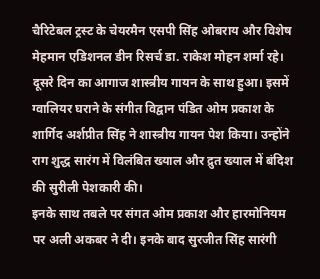चैरिटेबल ट्रस्ट के चेयरमैन एसपी सिंह ओबराय और विशेष मेहमान एडिशनल डीन रिसर्च डा. राकेश मोहन शर्मा रहे। दूसरे दिन का आगाज शास्त्रीय गायन के साथ हुआ। इसमें ग्वालियर घराने के संगीत विद्वान पंडित ओम प्रकाश के शार्गिद अर्शप्रीत सिंह ने शास्त्रीय गायन पेश किया। उन्होंने राग शुद्ध सारंग में विलंबित ख्याल और द्रुत ख्याल में बंदिश की सुरीली पेशकारी की।
इनके साथ तबले पर संगत ओम प्रकाश और हारमोनियम पर अली अकबर ने दी। इनके बाद सुरजीत सिंह सारंगी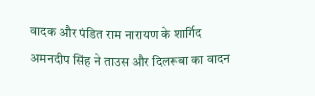वादक और पंडित राम नारायण के शार्गिद अमनदीप सिंह ने ताउस और दिलरूबा का वादन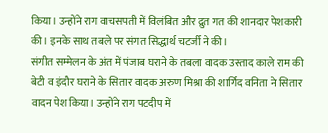किया। उन्होंने राग वाचसपती में विलंबित और द्रुत गत की शानदार पेशकारी की। इनके साथ तबले पर संगत सिद्धार्थ चटर्जी ने की।
संगीत सम्मेलन के अंत में पंजाब घराने के तबला वादक उस्ताद काले राम की बेटी व इंदौर घराने के सितार वादक अरुण मिश्रा की शार्गिद वनिता ने सितार वादन पेश किया। उन्होंने राग पटदीप में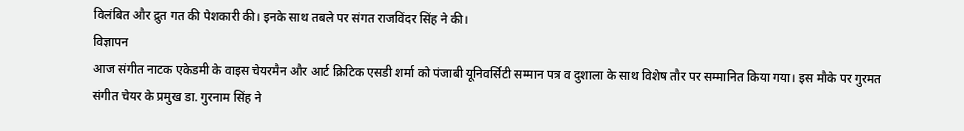विलंबित और द्रुत गत की पेशकारी की। इनके साथ तबले पर संगत राजविंदर सिंह ने की।
विज्ञापन
आज संगीत नाटक एकेडमी के वाइस चेयरमैन और आर्ट क्रिटिक एसडी शर्मा को पंजाबी यूनिवर्सिटी सम्मान पत्र व दुशाला के साथ विशेष तौर पर सम्मानित किया गया। इस मौके पर गुरमत संगीत चेयर के प्रमुख डा. गुरनाम सिंह ने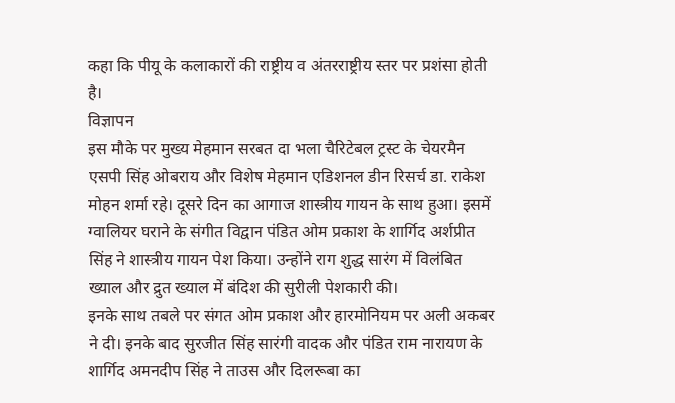कहा कि पीयू के कलाकारों की राष्ट्रीय व अंतरराष्ट्रीय स्तर पर प्रशंसा होती है।
विज्ञापन
इस मौके पर मुख्य मेहमान सरबत दा भला चैरिटेबल ट्रस्ट के चेयरमैन एसपी सिंह ओबराय और विशेष मेहमान एडिशनल डीन रिसर्च डा. राकेश मोहन शर्मा रहे। दूसरे दिन का आगाज शास्त्रीय गायन के साथ हुआ। इसमें ग्वालियर घराने के संगीत विद्वान पंडित ओम प्रकाश के शार्गिद अर्शप्रीत सिंह ने शास्त्रीय गायन पेश किया। उन्होंने राग शुद्ध सारंग में विलंबित ख्याल और द्रुत ख्याल में बंदिश की सुरीली पेशकारी की।
इनके साथ तबले पर संगत ओम प्रकाश और हारमोनियम पर अली अकबर ने दी। इनके बाद सुरजीत सिंह सारंगी वादक और पंडित राम नारायण के शार्गिद अमनदीप सिंह ने ताउस और दिलरूबा का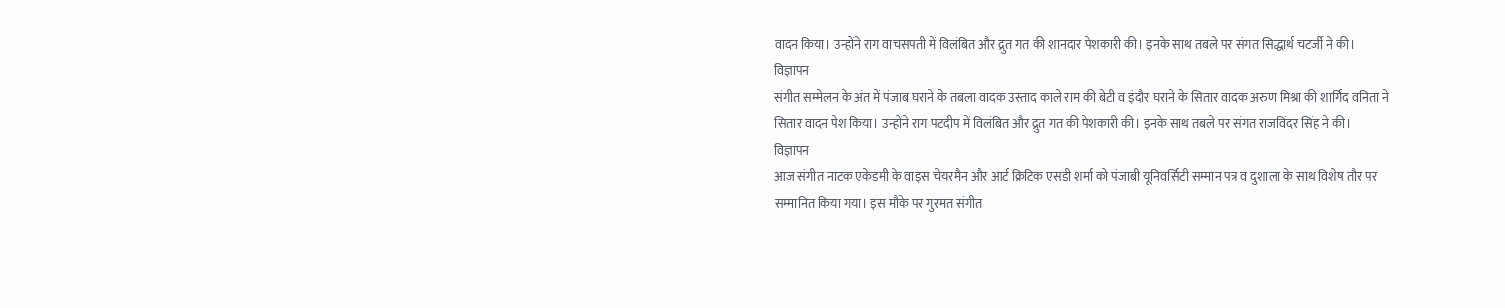वादन किया। उन्होंने राग वाचसपती में विलंबित और द्रुत गत की शानदार पेशकारी की। इनके साथ तबले पर संगत सिद्धार्थ चटर्जी ने की।
विज्ञापन
संगीत सम्मेलन के अंत में पंजाब घराने के तबला वादक उस्ताद काले राम की बेटी व इंदौर घराने के सितार वादक अरुण मिश्रा की शार्गिद वनिता ने सितार वादन पेश किया। उन्होंने राग पटदीप में विलंबित और द्रुत गत की पेशकारी की। इनके साथ तबले पर संगत राजविंदर सिंह ने की।
विज्ञापन
आज संगीत नाटक एकेडमी के वाइस चेयरमैन और आर्ट क्रिटिक एसडी शर्मा को पंजाबी यूनिवर्सिटी सम्मान पत्र व दुशाला के साथ विशेष तौर पर सम्मानित किया गया। इस मौके पर गुरमत संगीत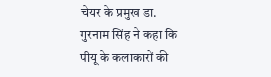चेयर के प्रमुख डा. गुरनाम सिंह ने कहा कि पीयू के कलाकारों की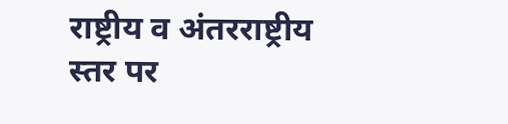राष्ट्रीय व अंतरराष्ट्रीय स्तर पर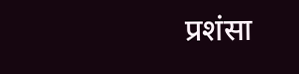प्रशंसा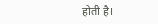होती है।